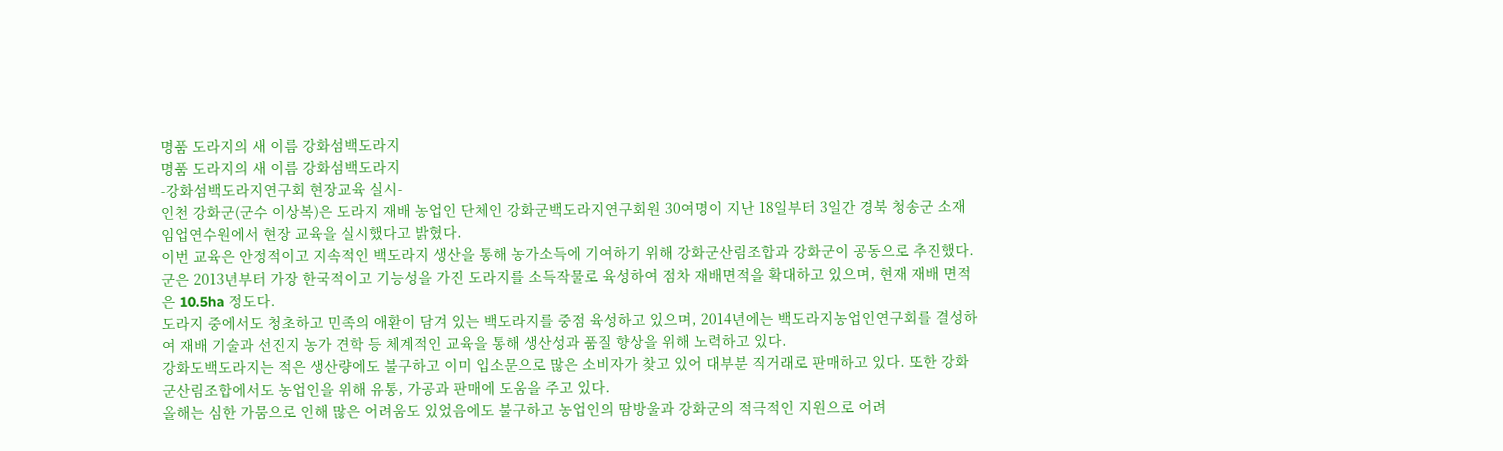명품 도라지의 새 이름 강화섬백도라지
명품 도라지의 새 이름 강화섬백도라지
-강화섬백도라지연구회 현장교육 실시-
인천 강화군(군수 이상복)은 도라지 재배 농업인 단체인 강화군백도라지연구회원 30여명이 지난 18일부터 3일간 경북 청송군 소재 임업연수원에서 현장 교육을 실시했다고 밝혔다.
이번 교육은 안정적이고 지속적인 백도라지 생산을 통해 농가소득에 기여하기 위해 강화군산림조합과 강화군이 공동으로 추진했다.
군은 2013년부터 가장 한국적이고 기능성을 가진 도라지를 소득작물로 육성하여 점차 재배면적을 확대하고 있으며, 현재 재배 면적은 10.5ha 정도다.
도라지 중에서도 청초하고 민족의 애환이 담겨 있는 백도라지를 중점 육성하고 있으며, 2014년에는 백도라지농업인연구회를 결성하여 재배 기술과 선진지 농가 견학 등 체계적인 교육을 통해 생산성과 품질 향상을 위해 노력하고 있다.
강화도백도라지는 적은 생산량에도 불구하고 이미 입소문으로 많은 소비자가 찾고 있어 대부분 직거래로 판매하고 있다. 또한 강화군산림조합에서도 농업인을 위해 유통, 가공과 판매에 도움을 주고 있다.
올해는 심한 가뭄으로 인해 많은 어려움도 있었음에도 불구하고 농업인의 땀방울과 강화군의 적극적인 지원으로 어려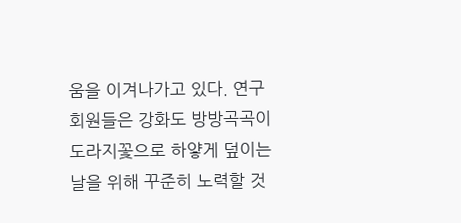움을 이겨나가고 있다. 연구회원들은 강화도 방방곡곡이 도라지꽃으로 하얗게 덮이는 날을 위해 꾸준히 노력할 것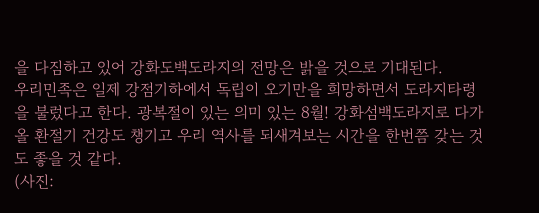을 다짐하고 있어 강화도백도라지의 전망은 밝을 것으로 기대된다.
우리민족은 일제 강점기하에서 독립이 오기만을 희망하면서 도라지타령을 불렀다고 한다. 광복절이 있는 의미 있는 8월! 강화섬백도라지로 다가올 환절기 건강도 챙기고 우리 역사를 되새겨보는 시간을 한번쯤 갖는 것도 좋을 것 같다.
(사진: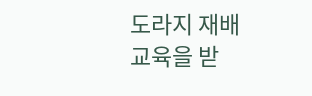도라지 재배교육을 받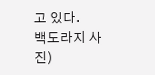고 있다.
백도라지 사진)